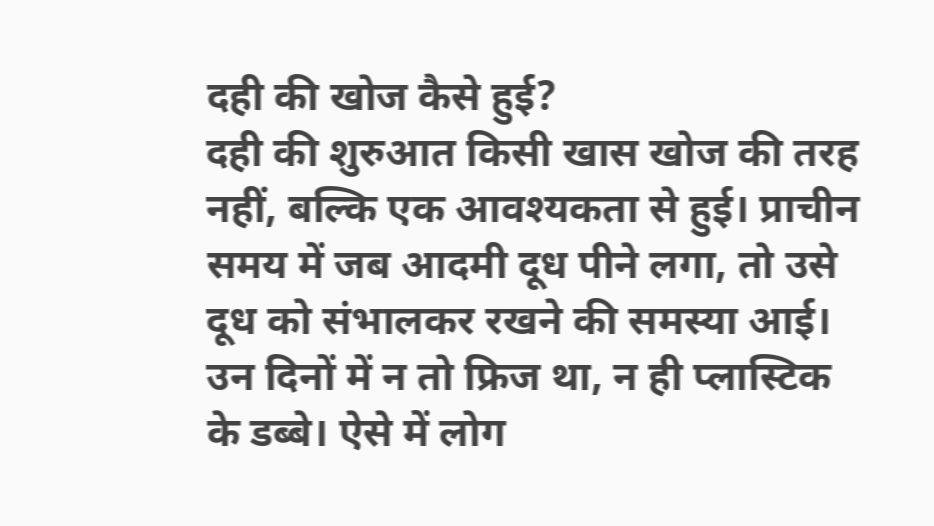दही की खोज कैसे हुई?
दही की शुरुआत किसी खास खोज की तरह नहीं, बल्कि एक आवश्यकता से हुई। प्राचीन समय में जब आदमी दूध पीने लगा, तो उसे दूध को संभालकर रखने की समस्या आई। उन दिनों में न तो फ्रिज था, न ही प्लास्टिक के डब्बे। ऐसे में लोग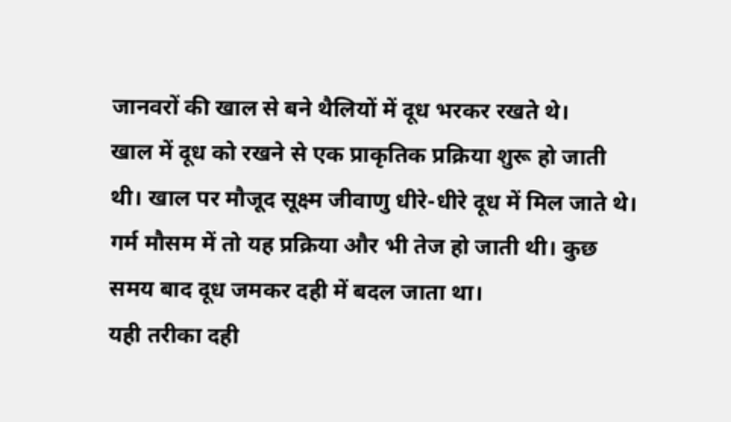जानवरों की खाल से बने थैलियों में दूध भरकर रखते थे।
खाल में दूध को रखने से एक प्राकृतिक प्रक्रिया शुरू हो जाती थी। खाल पर मौजूद सूक्ष्म जीवाणु धीरे-धीरे दूध में मिल जाते थे। गर्म मौसम में तो यह प्रक्रिया और भी तेज हो जाती थी। कुछ समय बाद दूध जमकर दही में बदल जाता था।
यही तरीका दही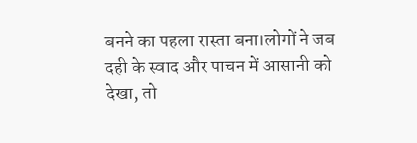बनने का पहला रास्ता बना।लोगों ने जब दही के स्वाद और पाचन में आसानी को देखा, तो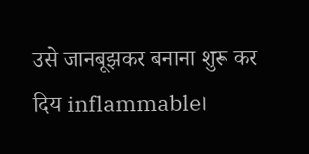उसे जानबूझकर बनाना शुरू कर दिय inflammable।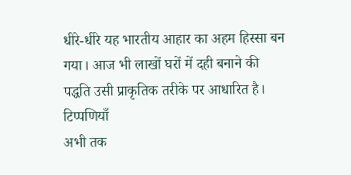धीरे-धीरे यह भारतीय आहार का अहम हिस्सा बन गया। आज भी लाखों घरों में दही बनाने की पद्धति उसी प्राकृतिक तरीके पर आधारित है।
टिप्पणियाँ
अभी तक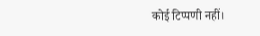कोई टिप्पणी नहीं।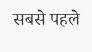सबसे पहले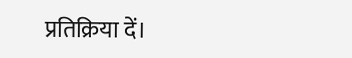प्रतिक्रिया दें।